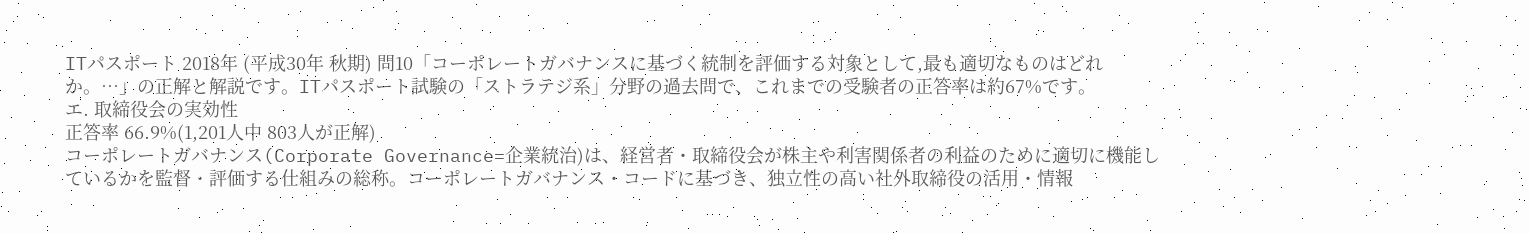ITパスポート 2018年 (平成30年 秋期) 問10「コーポレートガバナンスに基づく統制を評価する対象として,最も適切なものはどれか。…」の正解と解説です。ITパスポート試験の「ストラテジ系」分野の過去問で、これまでの受験者の正答率は約67%です。
エ. 取締役会の実効性
正答率 66.9%(1,201人中 803人が正解)
コーポレートガバナンス(Corporate Governance=企業統治)は、経営者・取締役会が株主や利害関係者の利益のために適切に機能しているかを監督・評価する仕組みの総称。コーポレートガバナンス・コードに基づき、独立性の高い社外取締役の活用・情報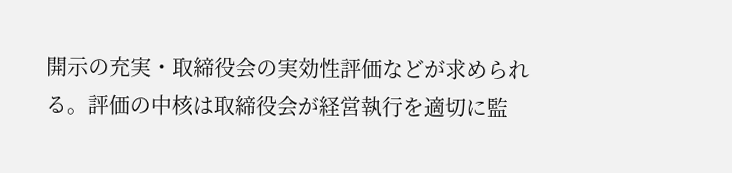開示の充実・取締役会の実効性評価などが求められる。評価の中核は取締役会が経営執行を適切に監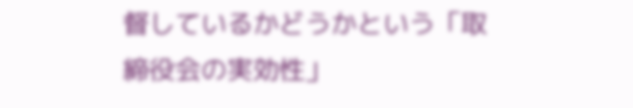督しているかどうかという「取締役会の実効性」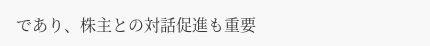であり、株主との対話促進も重要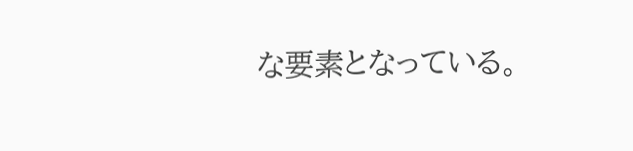な要素となっている。